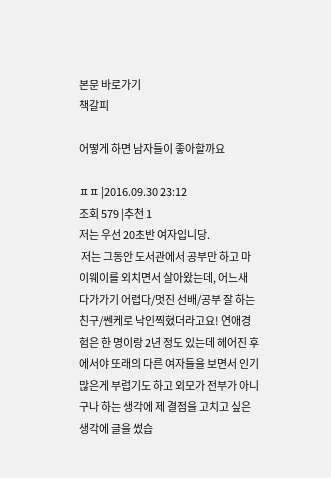본문 바로가기
책갈피

어떻게 하면 남자들이 좋아할까요

ㅍㅍ |2016.09.30 23:12
조회 579 |추천 1
저는 우선 20초반 여자입니당.
 저는 그동안 도서관에서 공부만 하고 마이웨이를 외치면서 살아왔는데, 어느새 다가가기 어렵다/멋진 선배/공부 잘 하는 친구/쎈케로 낙인찍혔더라고요! 연애경험은 한 명이랑 2년 정도 있는데 헤어진 후에서야 또래의 다른 여자들을 보면서 인기 많은게 부럽기도 하고 외모가 전부가 아니구나 하는 생각에 제 결점을 고치고 싶은 생각에 글을 썼습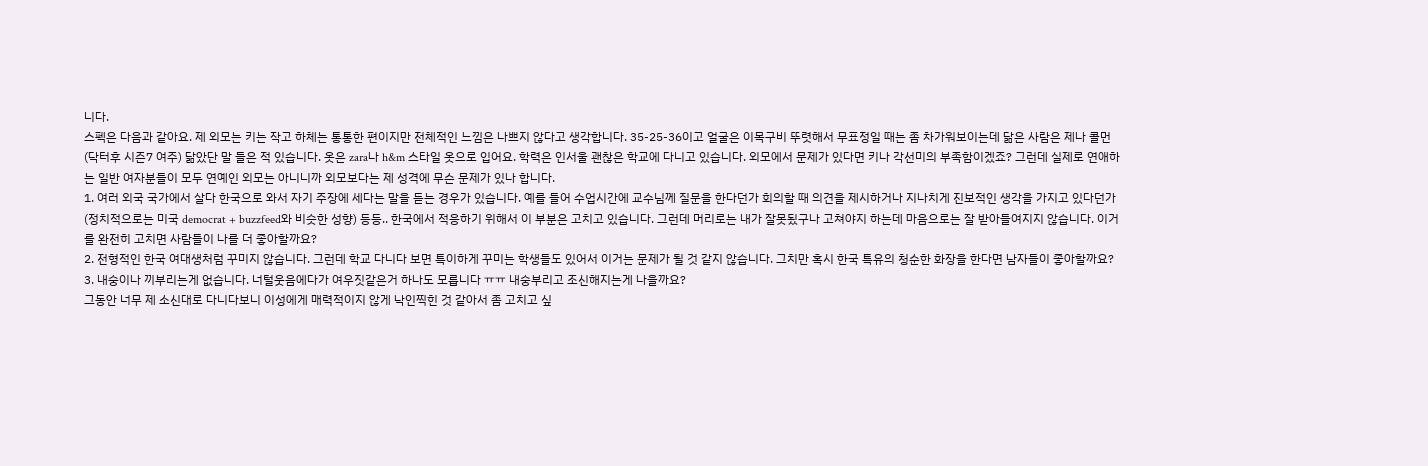니다.
스펙은 다음과 같아요. 제 외모는 키는 작고 하체는 통통한 편이지만 전체적인 느낌은 나쁘지 않다고 생각합니다. 35-25-36이고 얼굴은 이목구비 뚜렷해서 무표정일 때는 좀 차가워보이는데 닮은 사람은 제나 콜먼(닥터후 시즌7 여주) 닮았단 말 들은 적 있습니다. 옷은 zara나 h&m 스타일 옷으로 입어요. 학력은 인서울 괜찮은 학교에 다니고 있습니다. 외모에서 문제가 있다면 키나 각선미의 부족함이겠죠? 그런데 실제로 연애하는 일반 여자분들이 모두 연예인 외모는 아니니까 외모보다는 제 성격에 무슨 문제가 있나 합니다.
1. 여러 외국 국가에서 살다 한국으로 와서 자기 주장에 세다는 말을 듣는 경우가 있습니다. 예를 들어 수업시간에 교수님께 질문을 한다던가 회의할 때 의견을 제시하거나 지나치게 진보적인 생각을 가지고 있다던가(정치적으로는 미국 democrat + buzzfeed와 비슷한 성향) 등등.. 한국에서 적응하기 위해서 이 부분은 고치고 있습니다. 그런데 머리로는 내가 잘못됬구나 고쳐야지 하는데 마음으로는 잘 받아들여지지 않습니다. 이거를 완전히 고치면 사람들이 나를 더 좋아할까요?
2. 전형적인 한국 여대생처럼 꾸미지 않습니다. 그런데 학교 다니다 보면 특이하게 꾸미는 학생들도 있어서 이거는 문제가 될 것 같지 않습니다. 그치만 혹시 한국 특유의 청순한 화장을 한다면 남자들이 좋아할까요?
3. 내숭이나 끼부리는게 없습니다. 너털웃음에다가 여우짓같은거 하나도 모릅니다 ㅠㅠ 내숭부리고 조신해지는게 나을까요?
그동안 너무 제 소신대로 다니다보니 이성에게 매력적이지 않게 낙인찍힌 것 같아서 좀 고치고 싶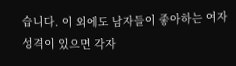습니다. 이 외에도 남자들이 좋아하는 여자 성격이 있으면 각자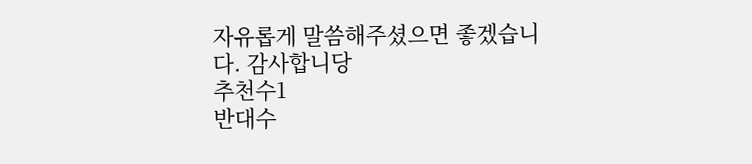자유롭게 말씀해주셨으면 좋겠습니다. 감사합니당
추천수1
반대수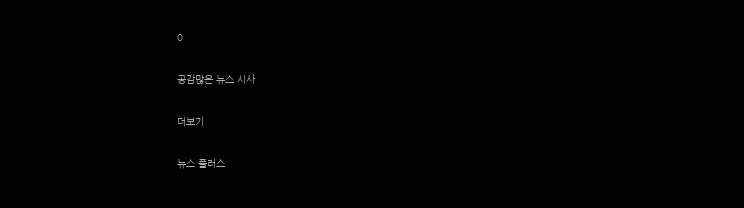0

공감많은 뉴스 시사

더보기

뉴스 플러스